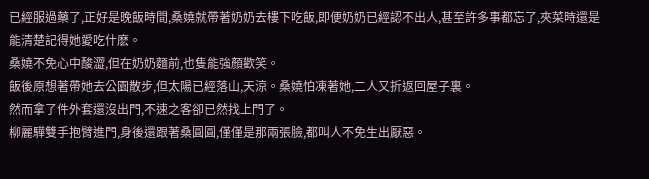已經服過藥了,正好是晚飯時間,桑嬈就帶著奶奶去樓下吃飯,即便奶奶已經認不出人,甚至許多事都忘了,夾菜時還是能清楚記得她愛吃什麽。
桑嬈不免心中酸澀,但在奶奶麵前,也隻能強顏歡笑。
飯後原想著帶她去公園散步,但太陽已經落山,天涼。桑嬈怕凍著她,二人又折返回屋子裏。
然而拿了件外套還沒出門,不速之客卻已然找上門了。
柳麗驊雙手抱臂進門,身後還跟著桑圓圓,僅僅是那兩張臉,都叫人不免生出厭惡。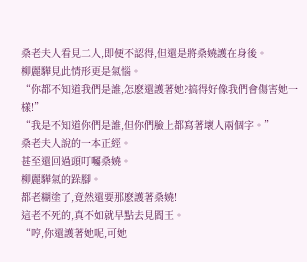桑老夫人看見二人,即便不認得,但還是將桑嬈護在身後。
柳麗驊見此情形更是氣惱。
“你都不知道我們是誰,怎麽還護著她?搞得好像我們會傷害她一樣!”
“我是不知道你們是誰,但你們臉上都寫著壞人兩個字。”
桑老夫人說的一本正經。
甚至還回過頭叮囑桑嬈。
柳麗驊氣的跺腳。
都老糊塗了,竟然還要那麽護著桑嬈!
這老不死的,真不如就早點去見閻王。
“哼,你還護著她呢,可她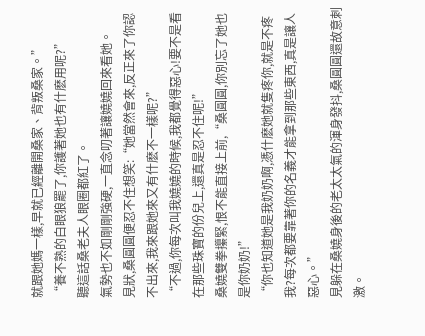就跟她媽一樣,早就已經離開桑家、背叛桑家。”
“養不熟的白眼狼罷了,你護著她也有什麽用呢?”
聽這話桑老夫人眼圈都紅了。
氣勢也不如剛剛強硬,一直念叨著讓嬈嬈回來看她。
見狀,桑圓圓便忍不住想笑:“她當然會來,反正來了你認不出來,我來跟她來又有什麽不一樣呢?”
“不過,你每次叫我嬈嬈的時候,我都覺得惡心!要不是看在那些珠寶的份兒上,還真是忍不住呢!”
桑嬈雙拳攥緊,恨不能直接上前,“桑圓圓,你別忘了她也是你奶奶!”
“你也知道她是我奶奶啊,憑什麽她就隻疼你,就是不疼我?每次都要靠著你的名義才能拿到那些東西,真是讓人惡心。”
見躲在桑嬈身後的老太太氣的渾身發抖,桑圓圓還故意刺激。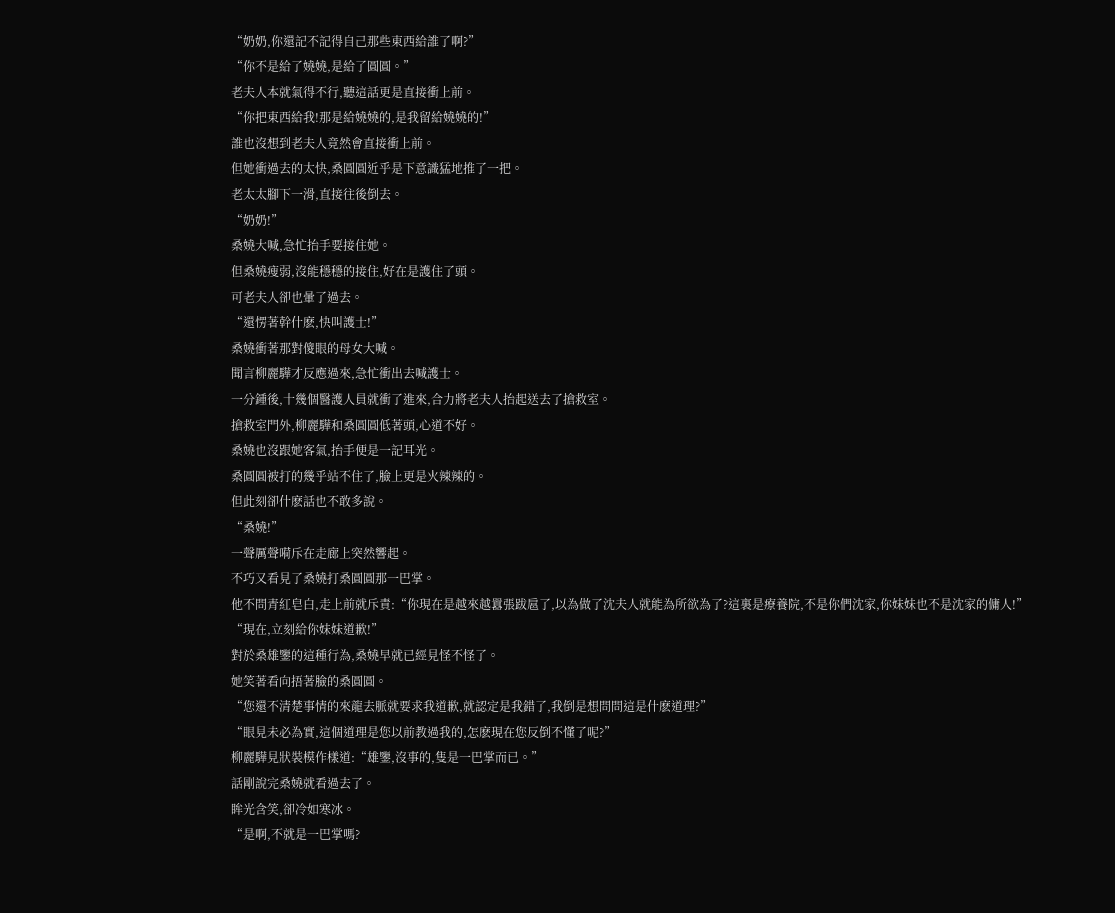“奶奶,你還記不記得自己那些東西給誰了啊?”
“你不是給了嬈嬈,是給了圓圓。”
老夫人本就氣得不行,聽這話更是直接衝上前。
“你把東西給我!那是給嬈嬈的,是我留給嬈嬈的!”
誰也沒想到老夫人竟然會直接衝上前。
但她衝過去的太快,桑圓圓近乎是下意識猛地推了一把。
老太太腳下一滑,直接往後倒去。
“奶奶!”
桑嬈大喊,急忙抬手要接住她。
但桑嬈瘦弱,沒能穩穩的接住,好在是護住了頭。
可老夫人卻也暈了過去。
“還愣著幹什麽,快叫護士!”
桑嬈衝著那對傻眼的母女大喊。
聞言柳麗驊才反應過來,急忙衝出去喊護士。
一分鍾後,十幾個醫護人員就衝了進來,合力將老夫人抬起送去了搶救室。
搶救室門外,柳麗驊和桑圓圓低著頭,心道不好。
桑嬈也沒跟她客氣,抬手便是一記耳光。
桑圓圓被打的幾乎站不住了,臉上更是火辣辣的。
但此刻卻什麽話也不敢多說。
“桑嬈!”
一聲厲聲嗬斥在走廊上突然響起。
不巧又看見了桑嬈打桑圓圓那一巴掌。
他不問青紅皂白,走上前就斥責:“你現在是越來越囂張跋扈了,以為做了沈夫人就能為所欲為了?這裏是療養院,不是你們沈家,你妹妹也不是沈家的傭人!”
“現在,立刻給你妹妹道歉!”
對於桑雄鑒的這種行為,桑嬈早就已經見怪不怪了。
她笑著看向捂著臉的桑圓圓。
“您還不清楚事情的來龍去脈就要求我道歉,就認定是我錯了,我倒是想問問這是什麽道理?”
“眼見未必為實,這個道理是您以前教過我的,怎麽現在您反倒不懂了呢?”
柳麗驊見狀裝模作樣道:“雄鑒,沒事的,隻是一巴掌而已。”
話剛說完桑嬈就看過去了。
眸光含笑,卻冷如寒冰。
“是啊,不就是一巴掌嗎?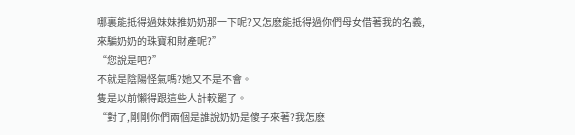哪裏能抵得過妹妹推奶奶那一下呢?又怎麽能抵得過你們母女借著我的名義,來騙奶奶的珠寶和財產呢?”
“您說是吧?”
不就是陰陽怪氣嗎?她又不是不會。
隻是以前懶得跟這些人計較罷了。
“對了,剛剛你們兩個是誰說奶奶是傻子來著?我怎麽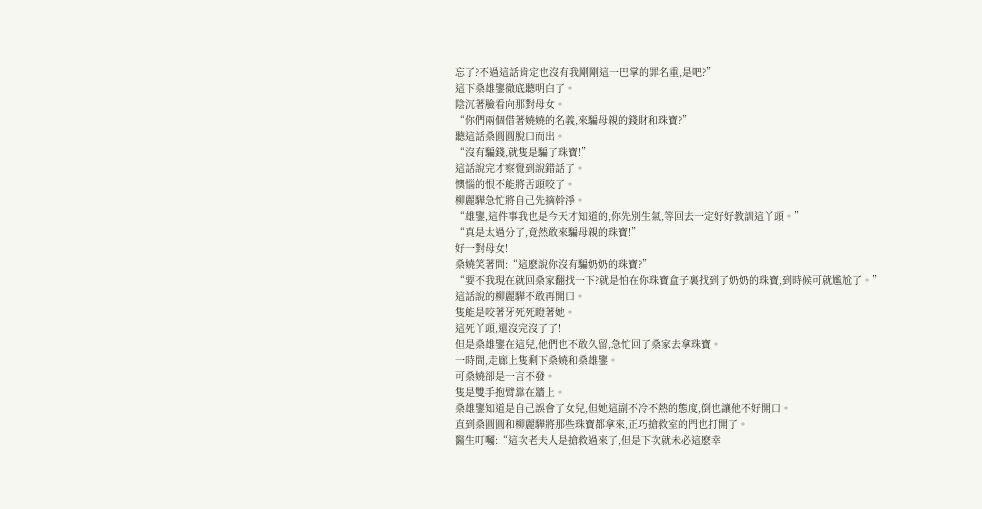忘了?不過這話肯定也沒有我剛剛這一巴掌的罪名重,是吧?”
這下桑雄鑒徹底聽明白了。
陰沉著臉看向那對母女。
“你們兩個借著嬈嬈的名義,來騙母親的錢財和珠寶?”
聽這話桑圓圓脫口而出。
“沒有騙錢,就隻是騙了珠寶!”
這話說完才察覺到說錯話了。
懊惱的恨不能將舌頭咬了。
柳麗驊急忙將自己先摘幹淨。
“雄鑒,這件事我也是今天才知道的,你先別生氣,等回去一定好好教訓這丫頭。”
“真是太過分了,竟然敢來騙母親的珠寶!”
好一對母女!
桑嬈笑著問:“這麽說你沒有騙奶奶的珠寶?”
“要不我現在就回桑家翻找一下?就是怕在你珠寶盒子裏找到了奶奶的珠寶,到時候可就尷尬了。”
這話說的柳麗驊不敢再開口。
隻能是咬著牙死死瞪著她。
這死丫頭,還沒完沒了了!
但是桑雄鑒在這兒,他們也不敢久留,急忙回了桑家去拿珠寶。
一時間,走廊上隻剩下桑嬈和桑雄鑒。
可桑嬈卻是一言不發。
隻是雙手抱臂靠在牆上。
桑雄鑒知道是自己誤會了女兒,但她這副不冷不熱的態度,倒也讓他不好開口。
直到桑圓圓和柳麗驊將那些珠寶都拿來,正巧搶救室的門也打開了。
醫生叮囑:“這次老夫人是搶救過來了,但是下次就未必這麽幸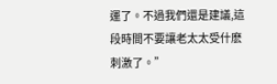運了。不過我們還是建議,這段時間不要讓老太太受什麽刺激了。”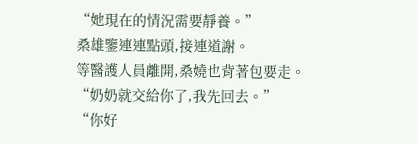“她現在的情況需要靜養。”
桑雄鑒連連點頭,接連道謝。
等醫護人員離開,桑嬈也背著包要走。
“奶奶就交給你了,我先回去。”
“你好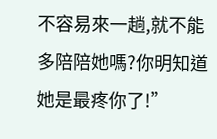不容易來一趟,就不能多陪陪她嗎?你明知道她是最疼你了!”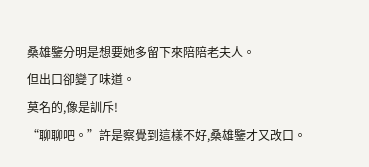桑雄鑒分明是想要她多留下來陪陪老夫人。
但出口卻變了味道。
莫名的,像是訓斥!
“聊聊吧。”許是察覺到這樣不好,桑雄鑒才又改口。